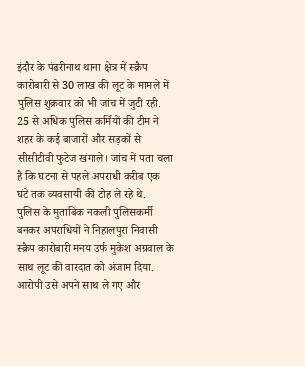इंदौर के पंढरीनाथ थाना क्षेत्र में स्क्रैप कारोबारी से 30 लाख की लूट के मामले में पुलिस शुक्रवार को भी जांच में जुटी रही.
25 से अधिक पुलिस कर्मियों की टीम ने शहर के कई बाजारों और सड़कों से सीसीटीवी फुटेज खंगाले। जांच में पता चला है कि घटना से पहले अपराधी करीब एक घंटे तक व्यवसायी की टोह ले रहे थे.
पुलिस के मुताबिक नकली पुलिसकर्मी बनकर अपराधियों ने निहालपुरा निवासी स्क्रैप कारोबारी मनय उर्फ मुकेश अग्रवाल के साथ लूट की वारदात को अंजाम दिया. आरोपी उसे अपने साथ ले गए और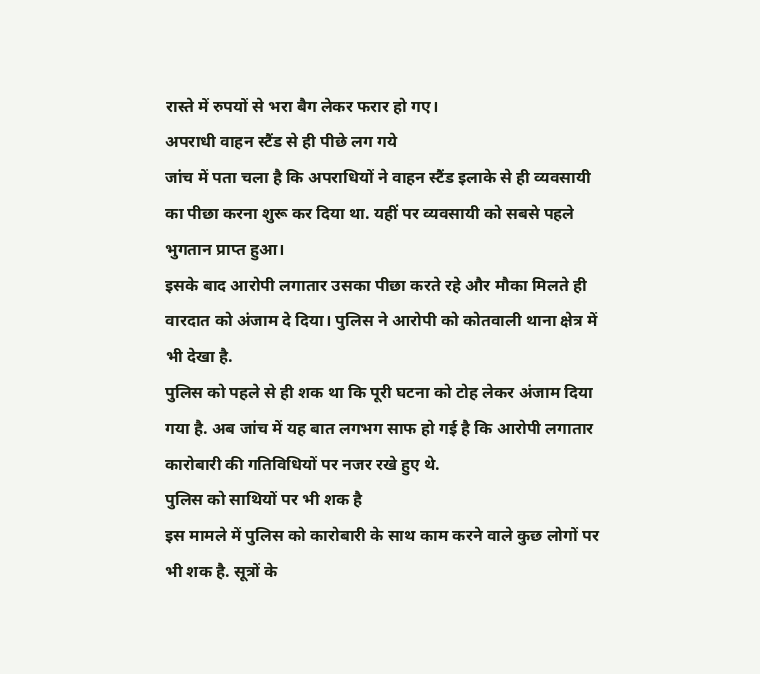रास्ते में रुपयों से भरा बैग लेकर फरार हो गए।
अपराधी वाहन स्टैंड से ही पीछे लग गये
जांच में पता चला है कि अपराधियों ने वाहन स्टैंड इलाके से ही व्यवसायी का पीछा करना शुरू कर दिया था. यहीं पर व्यवसायी को सबसे पहले भुगतान प्राप्त हुआ।
इसके बाद आरोपी लगातार उसका पीछा करते रहे और मौका मिलते ही वारदात को अंजाम दे दिया। पुलिस ने आरोपी को कोतवाली थाना क्षेत्र में भी देखा है.
पुलिस को पहले से ही शक था कि पूरी घटना को टोह लेकर अंजाम दिया गया है. अब जांच में यह बात लगभग साफ हो गई है कि आरोपी लगातार कारोबारी की गतिविधियों पर नजर रखे हुए थे.
पुलिस को साथियों पर भी शक है
इस मामले में पुलिस को कारोबारी के साथ काम करने वाले कुछ लोगों पर भी शक है. सूत्रों के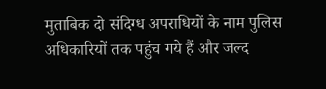मुताबिक दो संदिग्ध अपराधियों के नाम पुलिस अधिकारियों तक पहुंच गये हैं और जल्द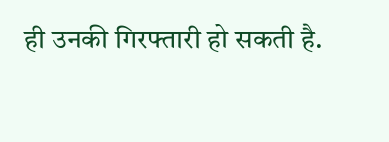ही उनकी गिरफ्तारी हो सकती है.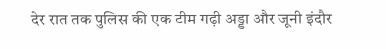देर रात तक पुलिस की एक टीम गढ़ी अड्डा और जूनी इंदौर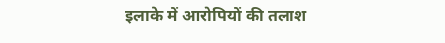इलाके में आरोपियों की तलाश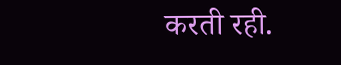करती रही.